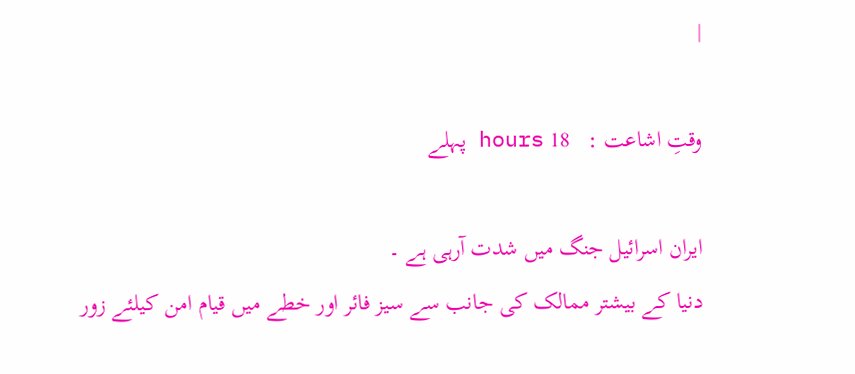|

وقتِ اشاعت :   18 hours پہلے

ایران اسرائیل جنگ میں شدت آرہی ہے ۔
دنیا کے بیشتر ممالک کی جانب سے سیز فائر اور خطے میں قیام امن کیلئے زور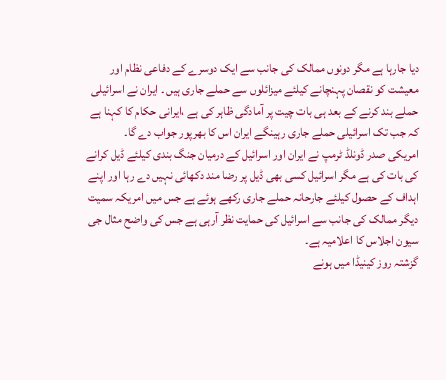دیا جارہا ہے مگر دونوں ممالک کی جانب سے ایک دوسرے کے دفاعی نظام اور معیشت کو نقصان پہنچانے کیلئے میزائلوں سے حملے جاری ہیں ۔ ایران نے اسرائیلی حملے بند کرنے کے بعد ہی بات چیت پر آمادگی ظاہر کی ہے ،ایرانی حکام کا کہنا ہے کہ جب تک اسرائیلی حملے جاری رہینگے ایران اس کا بھرپور جواب دے گا۔
امریکی صدر ڈونلڈ ٹرمپ نے ایران اور اسرائیل کے درمیان جنگ بندی کیلئے ڈیل کرانے کی بات کی ہے مگر اسرائیل کسی بھی ڈیل پر رضا مند دکھائی نہیں دے رہا اور اپنے اہداف کے حصول کیلئے جارحانہ حملے جاری رکھے ہوئے ہے جس میں امریکہ سمیت دیگر ممالک کی جانب سے اسرائیل کی حمایت نظر آرہی ہے جس کی واضح مثال جی سیون اجلاس کا اعلامیہ ہے۔
گزشتہ روز کینیڈا میں ہونے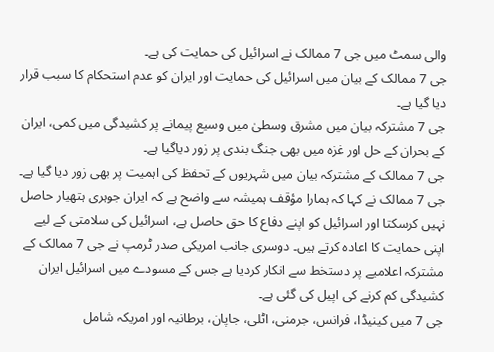والی سمٹ میں جی 7 ممالک نے اسرائیل کی حمایت کی ہے۔
جی 7 ممالک کے بیان میں اسرائیل کی حمایت اور ایران کو عدم استحکام کا سبب قرار دیا گیا ہے۔
جی 7 مشترکہ بیان میں مشرق وسطیٰ میں وسیع پیمانے پر کشیدگی میں کمی، ایران کے بحران کے حل اور غزہ میں بھی جنگ بندی پر زور دیاگیا ہے۔
جی 7 ممالک کے مشترکہ بیان میں شہریوں کے تحفظ کی اہمیت پر بھی زور دیا گیا ہے۔
جی 7 ممالک نے کہا کہ ہمارا مؤقف ہمیشہ سے واضح ہے کہ ایران جوہری ہتھیار حاصل نہیں کرسکتا اور اسرائیل کو اپنے دفاع کا حق حاصل ہے، اسرائیل کی سلامتی کے لیے اپنی حمایت کا اعادہ کرتے ہیں۔ دوسری جانب امریکی صدر ٹرمپ نے جی 7 ممالک کے مشترکہ اعلامیے پر دستخط سے انکار کردیا ہے جس کے مسودے میں اسرائیل ایران کشیدگی کم کرنے کی اپیل کی گئی ہے۔
جی 7 میں کینیڈا، فرانس، جرمنی، اٹلی، جاپان، برطانیہ اور امریکہ شامل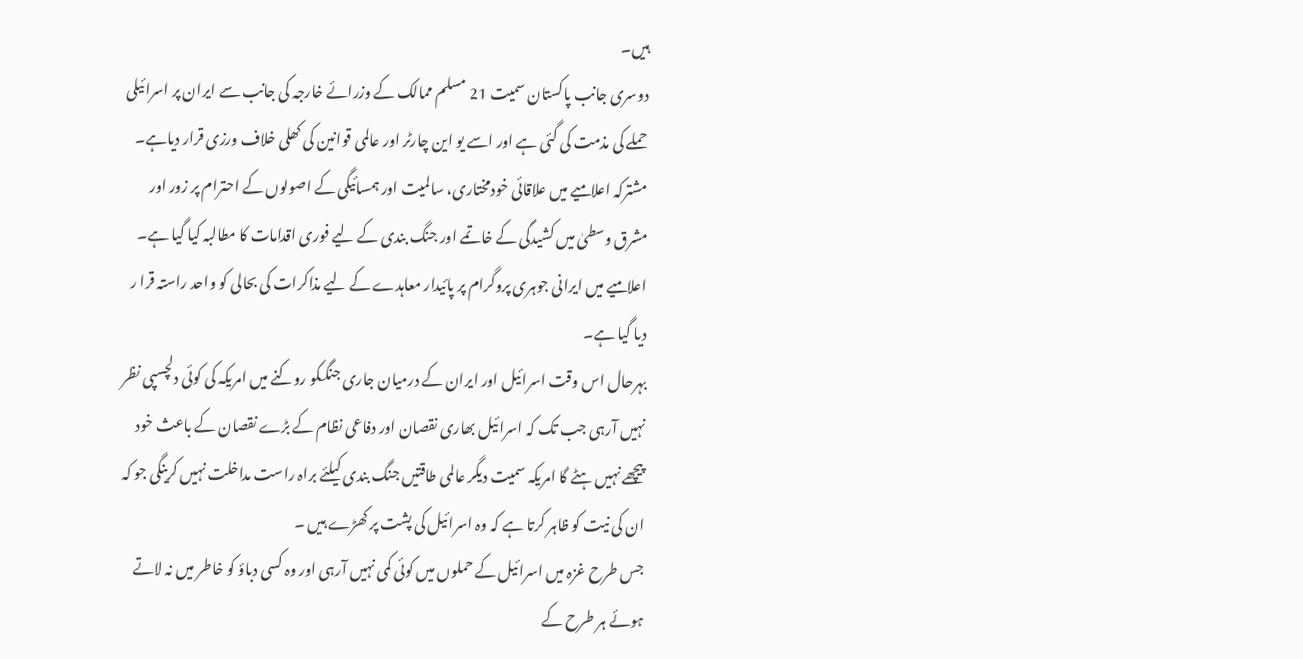ہیں۔
دوسری جانب پاکستان سمیت 21 مسلم ممالک کے وزرائے خارجہ کی جانب سے ایران پر اسرائیلی حملے کی مذمت کی گئی ہے اور اسے یو این چارٹر اور عالمی قوانین کی کھلی خلاف ورزی قرار دیاہے۔
مشترکہ اعلامیے میں علاقائی خودمختاری، سالمیت اور ہمسائیگی کے اصولوں کے احترام پر زور اور مشرق وسطیٰ میں کشیدگی کے خاتمے اور جنگ بندی کے لیے فوری اقدامات کا مطالبہ کیا گیا ہے۔
اعلامیے میں ایرانی جوہری پروگرام پر پائیدار معاہدے کے لیے مذاکرات کی بحالی کو واحد راستہ قرا ر دیا گیا ہے۔
بہرحال اس وقت اسرائیل اور ایران کے درمیان جاری جنگکو روکنے میں امریکہ کی کوئی دلچسپی نظر نہیں آرہی جب تک کہ اسرائیل بھاری نقصان اور دفاعی نظام کے بڑے نقصان کے باعث خود پیچھے نہیں ہٹے گا امریکہ سمیت دیگر عالمی طاقتیں جنگ بندی کیلئے براہ راست مداخلت نہیں کرینگی جو کہ ان کی نیت کو ظاہر کرتا ہے کہ وہ اسرائیل کی پشت پر کھڑے ہیں ۔
جس طرح غزہ میں اسرائیل کے حملوں میں کوئی کمی نہیں آرہی اور وہ کسی دباؤ کو خاطر میں نہ لاتے ہوئے ہر طرح کے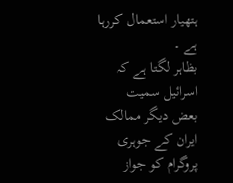ہتھیار استعمال کررہا ہے ۔
بظاہر لگتا ہے کہ اسرائیل سمیت بعض دیگر ممالک ایران کے جوہری پروگرام کو جواز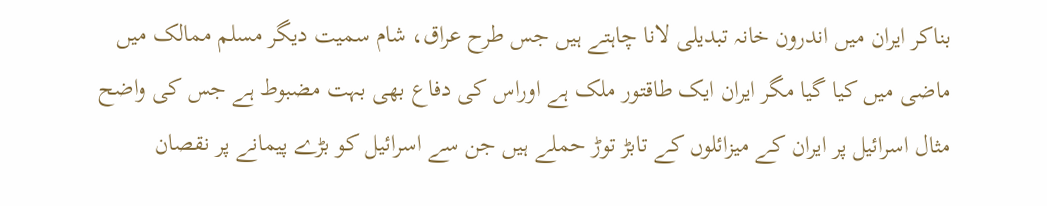بناکر ایران میں اندرون خانہ تبدیلی لانا چاہتے ہیں جس طرح عراق، شام سمیت دیگر مسلم ممالک میں ماضی میں کیا گیا مگر ایران ایک طاقتور ملک ہے اوراس کی دفاع بھی بہت مضبوط ہے جس کی واضح مثال اسرائیل پر ایران کے میزائلوں کے تابڑ توڑ حملے ہیں جن سے اسرائیل کو بڑے پیمانے پر نقصان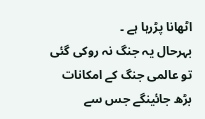اٹھانا پڑرہا ہے ۔
بہرحال یہ جنگ نہ روکی گئی تو عالمی جنگ کے امکانات بڑھ جائینگے جس سے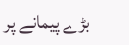بڑے پیمانے پر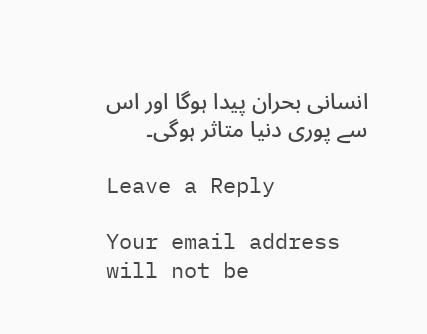انسانی بحران پیدا ہوگا اور اس سے پوری دنیا متاثر ہوگی۔

Leave a Reply

Your email address will not be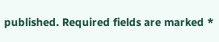published. Required fields are marked *